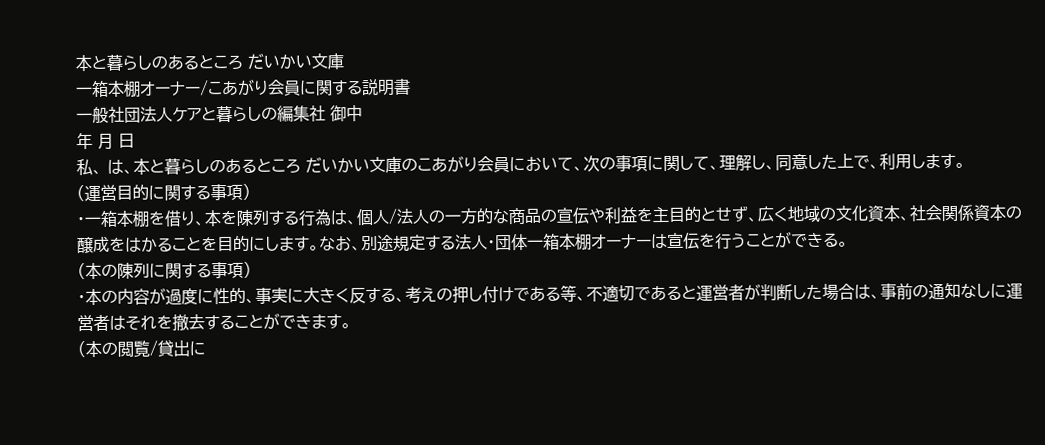本と暮らしのあるところ だいかい文庫
一箱本棚オーナー/こあがり会員に関する説明書
一般社団法人ケアと暮らしの編集社 御中
年 月 日
私、 は、本と暮らしのあるところ だいかい文庫のこあがり会員において、次の事項に関して、理解し、同意した上で、利用します。
(運営目的に関する事項)
・一箱本棚を借り、本を陳列する行為は、個人/法人の一方的な商品の宣伝や利益を主目的とせず、広く地域の文化資本、社会関係資本の醸成をはかることを目的にします。なお、別途規定する法人・団体一箱本棚オーナーは宣伝を行うことができる。
(本の陳列に関する事項)
・本の内容が過度に性的、事実に大きく反する、考えの押し付けである等、不適切であると運営者が判断した場合は、事前の通知なしに運営者はそれを撤去することができます。
(本の閲覧/貸出に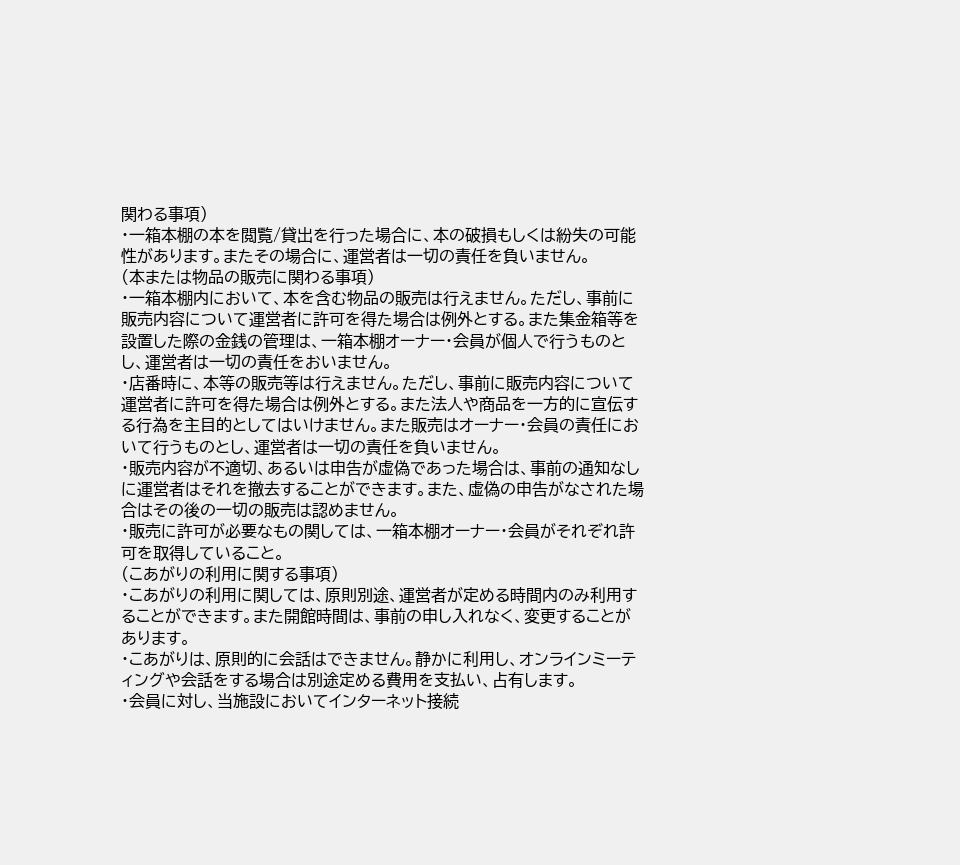関わる事項)
・一箱本棚の本を閲覧/貸出を行った場合に、本の破損もしくは紛失の可能性があります。またその場合に、運営者は一切の責任を負いません。
(本または物品の販売に関わる事項)
・一箱本棚内において、本を含む物品の販売は行えません。ただし、事前に販売内容について運営者に許可を得た場合は例外とする。また集金箱等を設置した際の金銭の管理は、一箱本棚オーナー・会員が個人で行うものとし、運営者は一切の責任をおいません。
・店番時に、本等の販売等は行えません。ただし、事前に販売内容について運営者に許可を得た場合は例外とする。また法人や商品を一方的に宣伝する行為を主目的としてはいけません。また販売はオーナー・会員の責任において行うものとし、運営者は一切の責任を負いません。
・販売内容が不適切、あるいは申告が虚偽であった場合は、事前の通知なしに運営者はそれを撤去することができます。また、虚偽の申告がなされた場合はその後の一切の販売は認めません。
・販売に許可が必要なもの関しては、一箱本棚オーナー・会員がそれぞれ許可を取得していること。
(こあがりの利用に関する事項)
・こあがりの利用に関しては、原則別途、運営者が定める時間内のみ利用することができます。また開館時間は、事前の申し入れなく、変更することがあります。
・こあがりは、原則的に会話はできません。静かに利用し、オンラインミーティングや会話をする場合は別途定める費用を支払い、占有します。
・会員に対し、当施設においてインターネット接続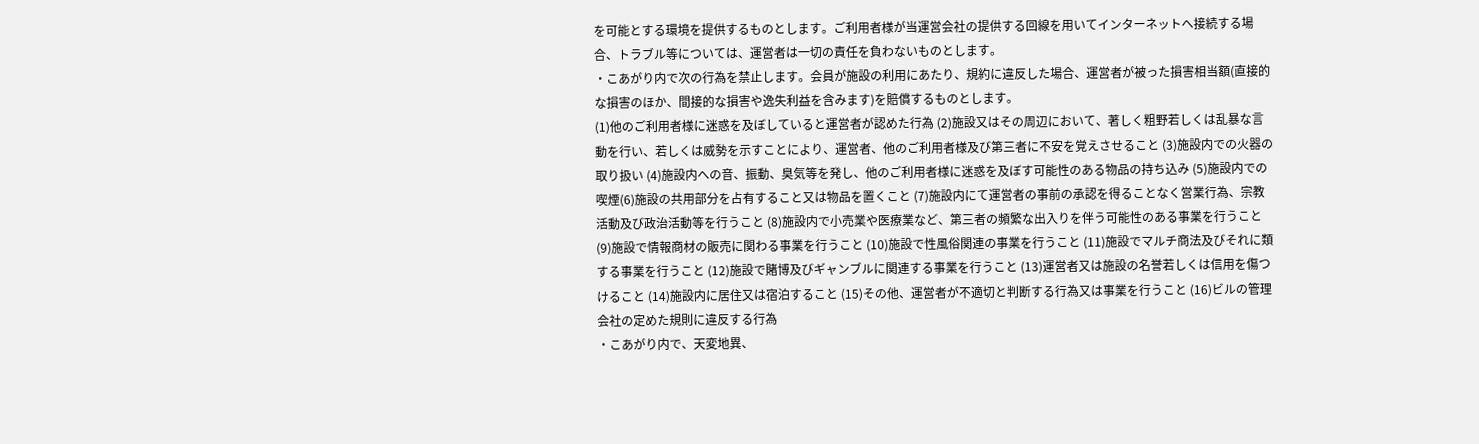を可能とする環境を提供するものとします。ご利用者様が当運営会社の提供する回線を用いてインターネットへ接続する場合、トラブル等については、運営者は一切の責任を負わないものとします。
・こあがり内で次の行為を禁止します。会員が施設の利用にあたり、規約に違反した場合、運営者が被った損害相当額(直接的な損害のほか、間接的な損害や逸失利益を含みます)を賠償するものとします。
(1)他のご利用者様に迷惑を及ぼしていると運営者が認めた行為 (2)施設又はその周辺において、著しく粗野若しくは乱暴な言動を行い、若しくは威勢を示すことにより、運営者、他のご利用者様及び第三者に不安を覚えさせること (3)施設内での火器の取り扱い (4)施設内への音、振動、臭気等を発し、他のご利用者様に迷惑を及ぼす可能性のある物品の持ち込み (5)施設内での喫煙(6)施設の共用部分を占有すること又は物品を置くこと (7)施設内にて運営者の事前の承認を得ることなく営業行為、宗教活動及び政治活動等を行うこと (8)施設内で小売業や医療業など、第三者の頻繁な出入りを伴う可能性のある事業を行うこと (9)施設で情報商材の販売に関わる事業を行うこと (10)施設で性風俗関連の事業を行うこと (11)施設でマルチ商法及びそれに類する事業を行うこと (12)施設で賭博及びギャンブルに関連する事業を行うこと (13)運営者又は施設の名誉若しくは信用を傷つけること (14)施設内に居住又は宿泊すること (15)その他、運営者が不適切と判断する行為又は事業を行うこと (16)ビルの管理会社の定めた規則に違反する行為
・こあがり内で、天変地異、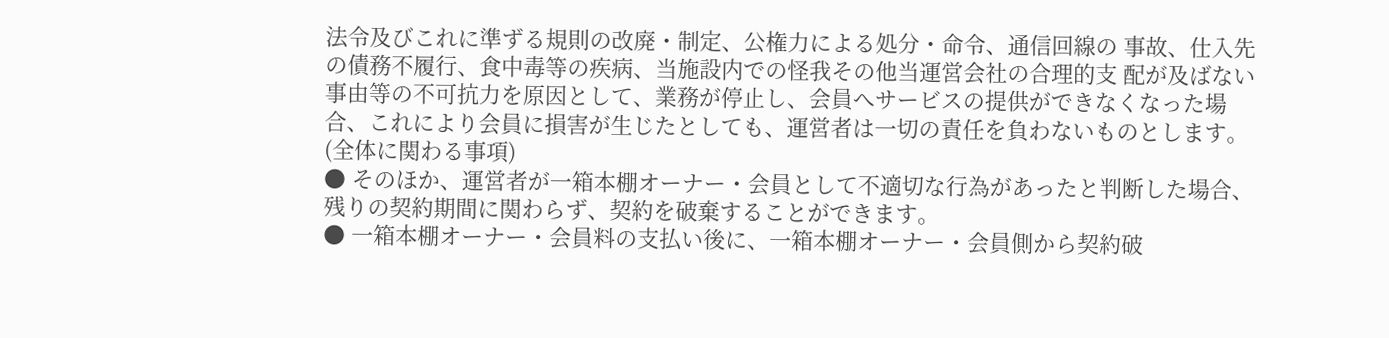法令及びこれに準ずる規則の改廃・制定、公権力による処分・命令、通信回線の 事故、仕入先の債務不履行、食中毒等の疾病、当施設内での怪我その他当運営会社の合理的支 配が及ばない事由等の不可抗力を原因として、業務が停止し、会員へサービスの提供ができなくなった場合、これにより会員に損害が生じたとしても、運営者は一切の責任を負わないものとします。
(全体に関わる事項)
● そのほか、運営者が一箱本棚オーナー・会員として不適切な行為があったと判断した場合、残りの契約期間に関わらず、契約を破棄することができます。
● 一箱本棚オーナー・会員料の支払い後に、一箱本棚オーナー・会員側から契約破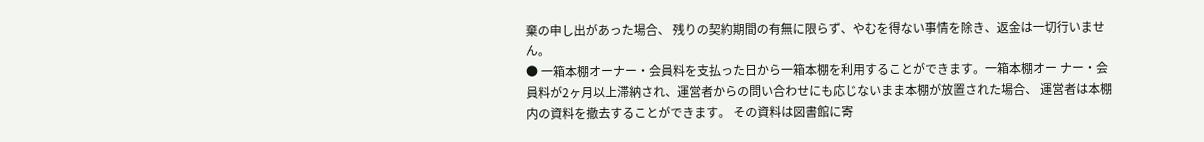棄の申し出があった場合、 残りの契約期間の有無に限らず、やむを得ない事情を除き、返金は一切行いません。
● 一箱本棚オーナー・会員料を支払った日から一箱本棚を利用することができます。一箱本棚オー ナー・会員料が2ヶ月以上滞納され、運営者からの問い合わせにも応じないまま本棚が放置された場合、 運営者は本棚内の資料を撤去することができます。 その資料は図書館に寄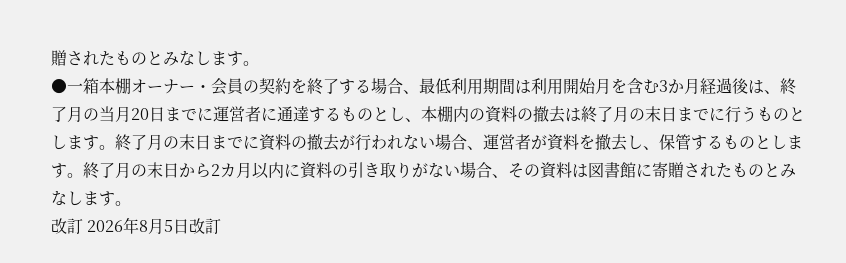贈されたものとみなします。
●一箱本棚オーナー・会員の契約を終了する場合、最低利用期間は利用開始月を含む3か月経過後は、終了月の当月20日までに運営者に通達するものとし、本棚内の資料の撤去は終了月の末日までに行うものとします。終了月の末日までに資料の撤去が行われない場合、運営者が資料を撤去し、保管するものとします。終了月の末日から2カ月以内に資料の引き取りがない場合、その資料は図書館に寄贈されたものとみなします。
改訂 2026年8月5日改訂